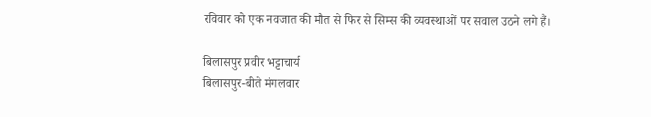रविवार को एक नवजात की मौत से फिर से सिम्स की व्यवस्थाओं पर सवाल उठने लगे हैं।

बिलासपुर प्रवीर भट्टाचार्य
बिलासपुर-बीते मंगलवार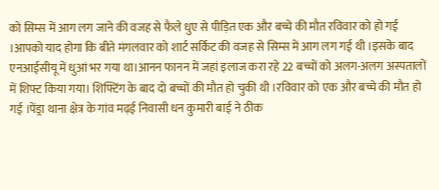को सिम्स में आग लग जाने की वजह से फैले धुए से पीड़ित एक और बच्चे की मौत रविवार को हो गई ।आपको याद होगा कि बीते मंगलवार को शार्ट सर्किट की वजह से सिम्स में आग लग गई थी ।इसके बाद एनआईसीयू में धुआं भर गया था।आनन फानन में जहां इलाज करा रहे 22 बच्चों को अलग-अलग अस्पतालों में शिफ्ट किया गया। शिफ्टिंग के बाद दो बच्चों की मौत हो चुकी थी ।रविवार को एक और बच्चे की मौत हो गई ।पेंड्रा थाना क्षेत्र के गांव मढ़ई निवासी धन कुमारी बाई ने ठीक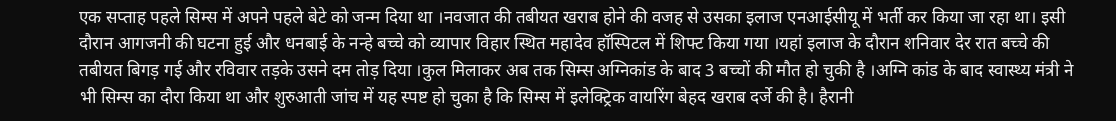एक सप्ताह पहले सिम्स में अपने पहले बेटे को जन्म दिया था ।नवजात की तबीयत खराब होने की वजह से उसका इलाज एनआईसीयू में भर्ती कर किया जा रहा था। इसी दौरान आगजनी की घटना हुई और धनबाई के नन्हे बच्चे को व्यापार विहार स्थित महादेव हॉस्पिटल में शिफ्ट किया गया ।यहां इलाज के दौरान शनिवार देर रात बच्चे की तबीयत बिगड़ गई और रविवार तड़के उसने दम तोड़ दिया ।कुल मिलाकर अब तक सिम्स अग्निकांड के बाद 3 बच्चों की मौत हो चुकी है ।अग्नि कांड के बाद स्वास्थ्य मंत्री ने भी सिम्स का दौरा किया था और शुरुआती जांच में यह स्पष्ट हो चुका है कि सिम्स में इलेक्ट्रिक वायरिंग बेहद खराब दर्जे की है। हैरानी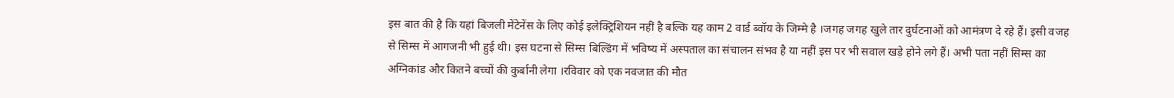इस बात की है कि यहां बिजली मेंटेनेंस के लिए कोई इलेक्ट्रिशियन नहीं है बल्कि यह काम 2 वार्ड ब्वॉय के जिम्मे है ।जगह जगह खुले तार दुर्घटनाओं को आमंत्रण दे रहे हैं। इसी वजह से सिम्स में आगजनी भी हुई थी। इस घटना से सिम्स बिल्डिंग में भविष्य में अस्पताल का संचालन संभव है या नहीं इस पर भी सवाल खड़े होने लगे हैं। अभी पता नहीं सिम्स का अग्निकांड और कितने बच्चों की कुर्बानी लेगा ।रविवार को एक नवजात की मौत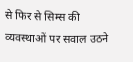से फिर से सिम्स की व्यवस्थाओं पर सवाल उठने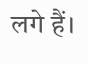लगे हैं।